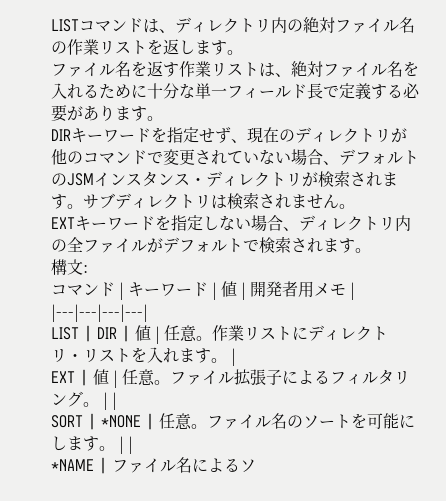LISTコマンドは、ディレクトリ内の絶対ファイル名の作業リストを返します。
ファイル名を返す作業リストは、絶対ファイル名を入れるために十分な単一フィールド長で定義する必要があります。
DIRキーワードを指定せず、現在のディレクトリが他のコマンドで変更されていない場合、デフォルトのJSMインスタンス・ディレクトリが検索されます。サブディレクトリは検索されません。
EXTキーワードを指定しない場合、ディレクトリ内の全ファイルがデフォルトで検索されます。
構文:
コマンド | キーワード | 値 | 開発者用メモ |
|---|---|---|---|
LIST | DIR | 値 | 任意。作業リストにディレクトリ・リストを入れます。 |
EXT | 値 | 任意。ファイル拡張子によるフィルタリング。 | |
SORT | *NONE | 任意。ファイル名のソートを可能にします。 | |
*NAME | ファイル名によるソ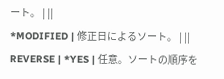ート。 | ||
*MODIFIED | 修正日によるソート。 | ||
REVERSE | *YES | 任意。ソートの順序を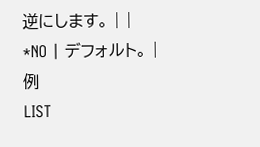逆にします。 | |
*NO | デフォルト。 |
例
LIST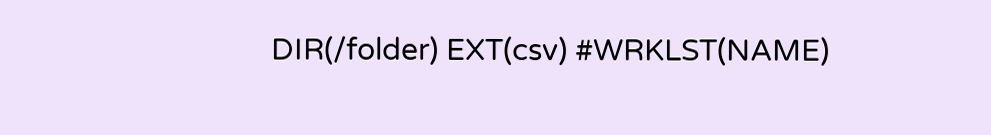DIR(/folder) EXT(csv) #WRKLST(NAME)